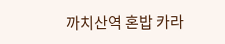까치산역 혼밥 카라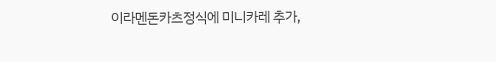이라멘돈카츠정식에 미니카레 추가,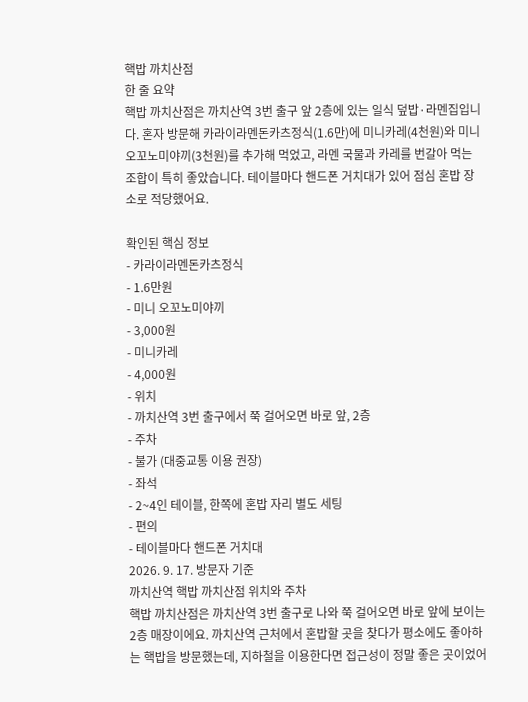핵밥 까치산점
한 줄 요약
핵밥 까치산점은 까치산역 3번 출구 앞 2층에 있는 일식 덮밥·라멘집입니다. 혼자 방문해 카라이라멘돈카츠정식(1.6만)에 미니카레(4천원)와 미니 오꼬노미야끼(3천원)를 추가해 먹었고, 라멘 국물과 카레를 번갈아 먹는 조합이 특히 좋았습니다. 테이블마다 핸드폰 거치대가 있어 점심 혼밥 장소로 적당했어요.

확인된 핵심 정보
- 카라이라멘돈카츠정식
- 1.6만원
- 미니 오꼬노미야끼
- 3,000원
- 미니카레
- 4,000원
- 위치
- 까치산역 3번 출구에서 쭉 걸어오면 바로 앞, 2층
- 주차
- 불가 (대중교통 이용 권장)
- 좌석
- 2~4인 테이블, 한쪽에 혼밥 자리 별도 세팅
- 편의
- 테이블마다 핸드폰 거치대
2026. 9. 17. 방문자 기준
까치산역 핵밥 까치산점 위치와 주차
핵밥 까치산점은 까치산역 3번 출구로 나와 쭉 걸어오면 바로 앞에 보이는 2층 매장이에요. 까치산역 근처에서 혼밥할 곳을 찾다가 평소에도 좋아하는 핵밥을 방문했는데, 지하철을 이용한다면 접근성이 정말 좋은 곳이었어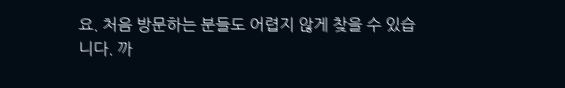요. 처음 방문하는 분들도 어렵지 않게 찾을 수 있습니다. 까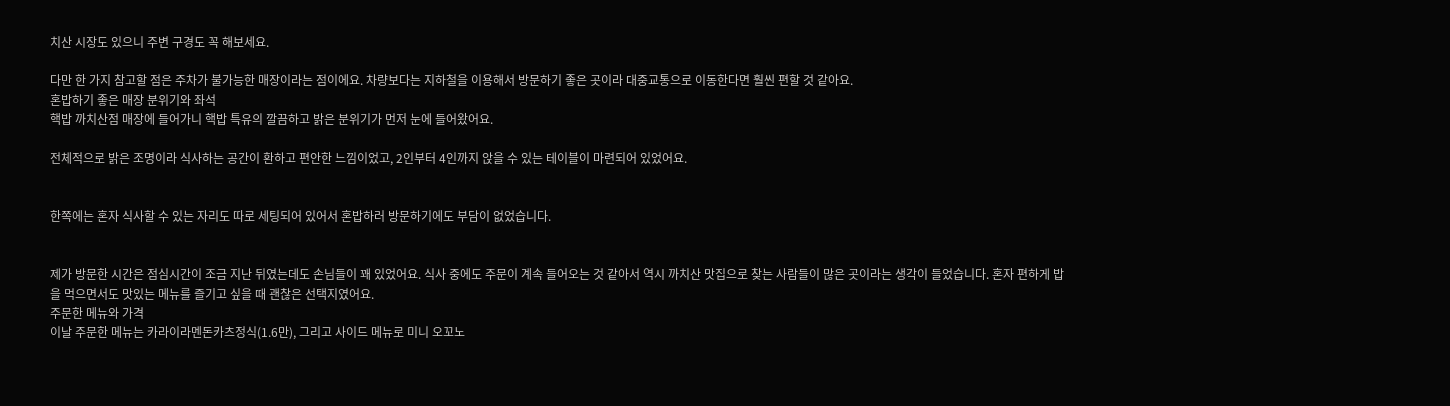치산 시장도 있으니 주변 구경도 꼭 해보세요.

다만 한 가지 참고할 점은 주차가 불가능한 매장이라는 점이에요. 차량보다는 지하철을 이용해서 방문하기 좋은 곳이라 대중교통으로 이동한다면 훨씬 편할 것 같아요.
혼밥하기 좋은 매장 분위기와 좌석
핵밥 까치산점 매장에 들어가니 핵밥 특유의 깔끔하고 밝은 분위기가 먼저 눈에 들어왔어요.

전체적으로 밝은 조명이라 식사하는 공간이 환하고 편안한 느낌이었고, 2인부터 4인까지 앉을 수 있는 테이블이 마련되어 있었어요.


한쪽에는 혼자 식사할 수 있는 자리도 따로 세팅되어 있어서 혼밥하러 방문하기에도 부담이 없었습니다.


제가 방문한 시간은 점심시간이 조금 지난 뒤였는데도 손님들이 꽤 있었어요. 식사 중에도 주문이 계속 들어오는 것 같아서 역시 까치산 맛집으로 찾는 사람들이 많은 곳이라는 생각이 들었습니다. 혼자 편하게 밥을 먹으면서도 맛있는 메뉴를 즐기고 싶을 때 괜찮은 선택지였어요.
주문한 메뉴와 가격
이날 주문한 메뉴는 카라이라멘돈카츠정식(1.6만), 그리고 사이드 메뉴로 미니 오꼬노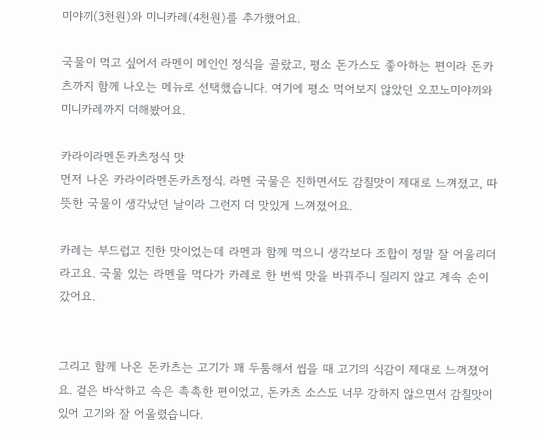미야끼(3천원)와 미니카레(4천원)를 추가했어요.

국물이 먹고 싶어서 라멘이 메인인 정식을 골랐고, 평소 돈가스도 좋아하는 편이라 돈카츠까지 함께 나오는 메뉴로 선택했습니다. 여기에 평소 먹어보지 않았던 오꼬노미야끼와 미니카레까지 더해봤어요.

카라이라멘돈카츠정식 맛
먼저 나온 카라이라멘돈카츠정식. 라멘 국물은 진하면서도 감칠맛이 제대로 느껴졌고, 따뜻한 국물이 생각났던 날이라 그런지 더 맛있게 느껴졌어요.

카레는 부드럽고 진한 맛이었는데 라멘과 함께 먹으니 생각보다 조합이 정말 잘 어울리더라고요. 국물 있는 라멘을 먹다가 카레로 한 번씩 맛을 바꿔주니 질리지 않고 계속 손이 갔어요.


그리고 함께 나온 돈카츠는 고기가 꽤 두툼해서 씹을 때 고기의 식감이 제대로 느껴졌어요. 겉은 바삭하고 속은 촉촉한 편이었고, 돈카츠 소스도 너무 강하지 않으면서 감칠맛이 있어 고기와 잘 어울렸습니다.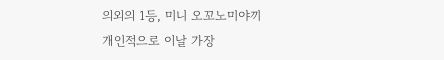의외의 1등, 미니 오꼬노미야끼
개인적으로 이날 가장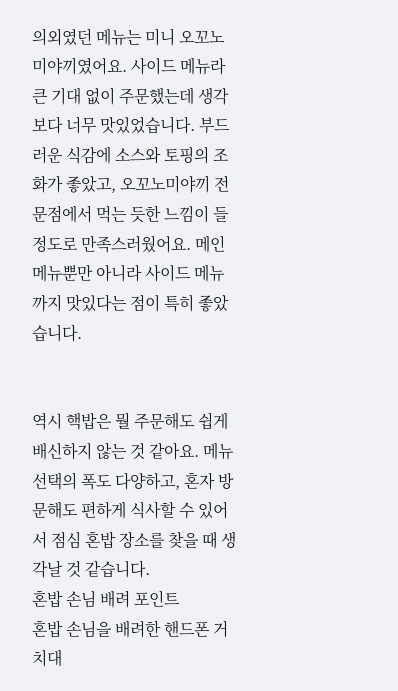의외였던 메뉴는 미니 오꼬노미야끼였어요. 사이드 메뉴라 큰 기대 없이 주문했는데 생각보다 너무 맛있었습니다. 부드러운 식감에 소스와 토핑의 조화가 좋았고, 오꼬노미야끼 전문점에서 먹는 듯한 느낌이 들 정도로 만족스러웠어요. 메인 메뉴뿐만 아니라 사이드 메뉴까지 맛있다는 점이 특히 좋았습니다.


역시 핵밥은 뭘 주문해도 쉽게 배신하지 않는 것 같아요. 메뉴 선택의 폭도 다양하고, 혼자 방문해도 편하게 식사할 수 있어서 점심 혼밥 장소를 찾을 때 생각날 것 같습니다.
혼밥 손님 배려 포인트
혼밥 손님을 배려한 핸드폰 거치대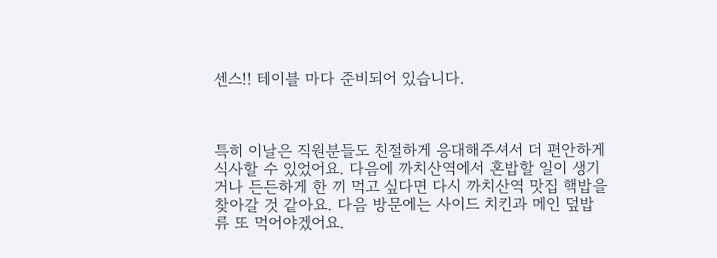센스!! 테이블 마다 준비되어 있습니다.



특히 이날은 직원분들도 친절하게 응대해주셔서 더 편안하게 식사할 수 있었어요. 다음에 까치산역에서 혼밥할 일이 생기거나 든든하게 한 끼 먹고 싶다면 다시 까치산역 맛집 핵밥을 찾아갈 것 같아요. 다음 방문에는 사이드 치킨과 메인 덮밥류 또 먹어야겠어요.